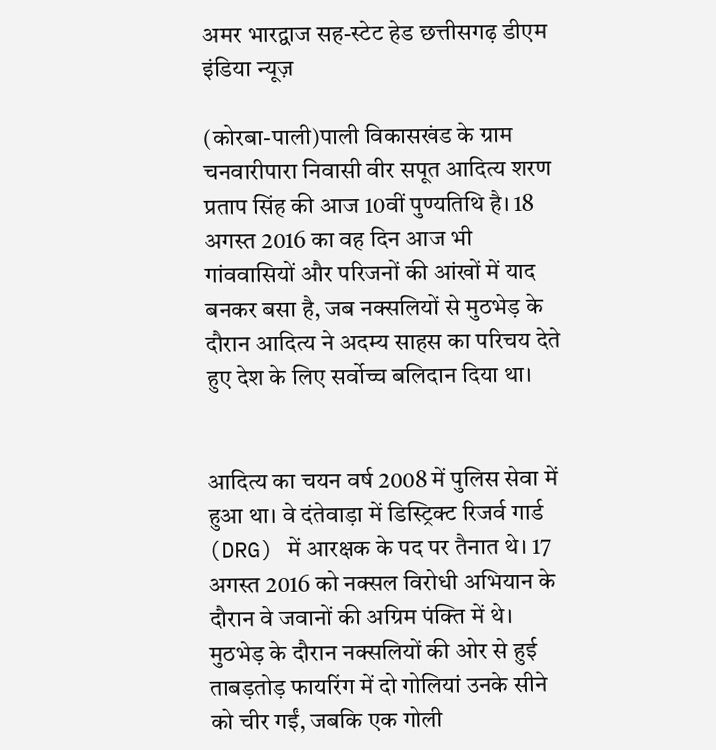अमर भारद्वाज सह-स्टेट हेड छत्तीसगढ़ डीएम इंडिया न्यूज़

(कोरबा-पाली)पाली विकासखंड के ग्राम चनवारीपारा निवासी वीर सपूत आदित्य शरण प्रताप सिंह की आज 10वीं पुण्यतिथि है। 18 अगस्त 2016 का वह दिन आज भी गांववासियों और परिजनों की आंखों में याद बनकर बसा है, जब नक्सलियों से मुठभेड़ के दौरान आदित्य ने अदम्य साहस का परिचय देते हुए देश के लिए सर्वोच्च बलिदान दिया था।


आदित्य का चयन वर्ष 2008 में पुलिस सेवा में हुआ था। वे दंतेवाड़ा में डिस्ट्रिक्ट रिजर्व गार्ड (DRG) में आरक्षक के पद पर तैनात थे। 17 अगस्त 2016 को नक्सल विरोधी अभियान के दौरान वे जवानों की अग्रिम पंक्ति में थे। मुठभेड़ के दौरान नक्सलियों की ओर से हुई ताबड़तोड़ फायरिंग में दो गोलियां उनके सीने को चीर गईं, जबकि एक गोली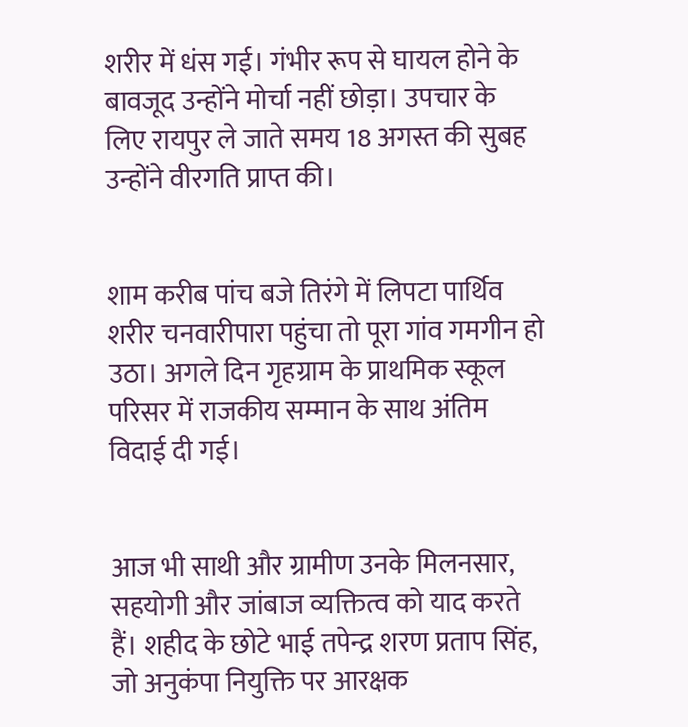शरीर में धंस गई। गंभीर रूप से घायल होने के बावजूद उन्होंने मोर्चा नहीं छोड़ा। उपचार के लिए रायपुर ले जाते समय 18 अगस्त की सुबह उन्होंने वीरगति प्राप्त की।


शाम करीब पांच बजे तिरंगे में लिपटा पार्थिव शरीर चनवारीपारा पहुंचा तो पूरा गांव गमगीन हो उठा। अगले दिन गृहग्राम के प्राथमिक स्कूल परिसर में राजकीय सम्मान के साथ अंतिम विदाई दी गई।


आज भी साथी और ग्रामीण उनके मिलनसार, सहयोगी और जांबाज व्यक्तित्व को याद करते हैं। शहीद के छोटे भाई तपेन्द्र शरण प्रताप सिंह, जो अनुकंपा नियुक्ति पर आरक्षक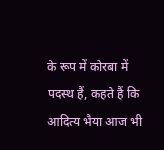के रूप में कोरबा में पदस्थ हैं, कहते हैं कि आदित्य भैया आज भी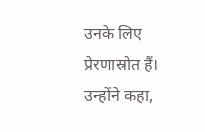उनके लिए प्रेरणास्रोत हैं। उन्होंने कहा,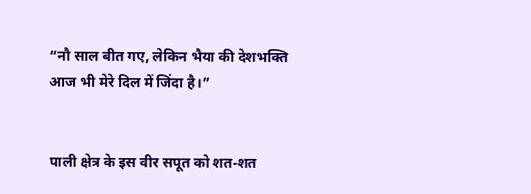“नौ साल बीत गए, लेकिन भैया की देशभक्ति आज भी मेरे दिल में जिंदा है।”


पाली क्षेत्र के इस वीर सपूत को शत-शत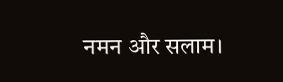नमन और सलाम।